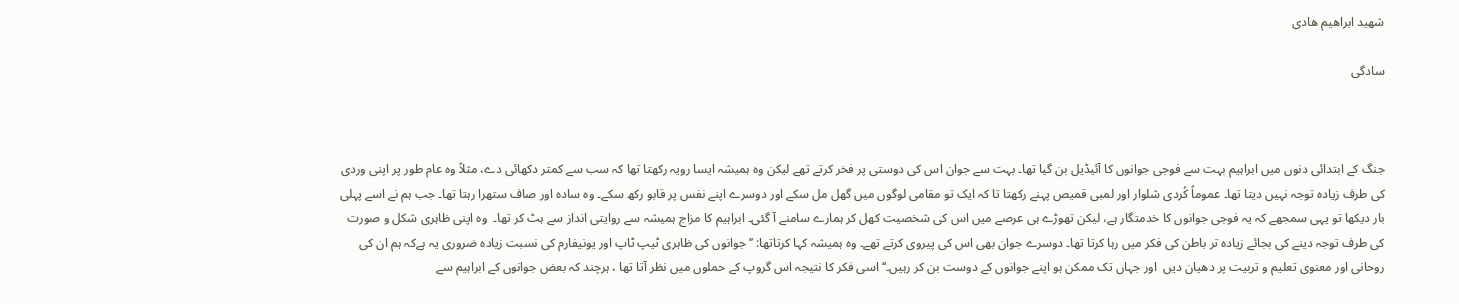شهید ابراهیم هادی

سادگی



جنگ کے ابتدائی دنوں میں ابراہیم بہت سے فوجی جوانوں کا آئیڈیل بن گیا تھا۔ بہت سے جوان اس کی دوستی پر فخر کرتے تھے لیکن وہ ہمیشہ ایسا رویہ رکھتا تھا کہ سب سے کمتر دکھائی دے، مثلاً وہ عام طور پر اپنی وردی کی طرف زیادہ توجہ نہیں دیتا تھا۔ عموماً کُردی شلوار اور لمبی قمیص پہنے رکھتا تا کہ ایک تو مقامی لوگوں میں گھل مل سکے اور دوسرے اپنے نفس پر قابو رکھ سکے۔ وہ سادہ اور صاف ستھرا رہتا تھا۔ جب ہم نے اسے پہلی بار دیکھا تو یہی سمجھے کہ یہ فوجی جوانوں کا خدمتگار ہے، لیکن تھوڑے ہی عرصے میں اس کی شخصیت کھل کر ہمارے سامنے آ گئی۔ ابراہیم کا مزاج ہمیشہ سے روایتی انداز سے ہٹ کر تھا۔  وہ اپنی ظاہری شکل و صورت کی طرف توجہ دینے کی بجائے زیادہ تر باطن کی فکر میں رہا کرتا تھا۔ دوسرے جوان بھی اس کی پیروی کرتے تھے۔ وہ ہمیشہ کہا کرتاتھا: ’’جوانوں کی ظاہری ٹیپ ٹاپ اور یونیفارم کی نسبت زیادہ ضروری یہ ہےکہ ہم ان کی روحانی اور معنوی تعلیم و تربیت پر دھیان دیں  اور جہاں تک ممکن ہو اپنے جوانوں کے دوست بن کر رہیں۔‘‘ اسی فکر کا نتیجہ اس گروپ کے حملوں میں نظر آتا تھا ، ہرچند کہ بعض جوانوں کے ابراہیم سے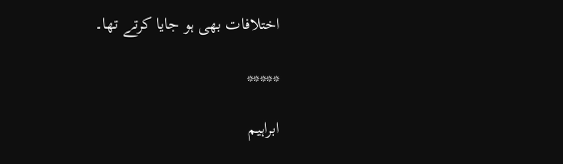اختلافات بھی ہو جایا کرتے تھا۔

*****

ابراہیم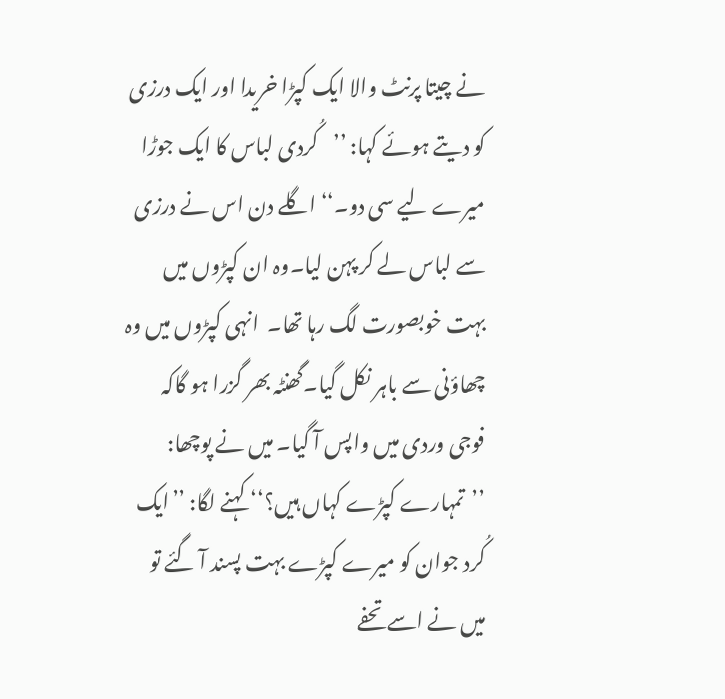نے چیتا پرنٹ والا ایک کپڑا خریدا اور ایک درزی کو دیتے ہوئے کہا: ’’کُردی لباس کا ایک جوڑا میرے لیے سی دو۔‘‘ اگلے دن اس نے درزی سے لباس لے کر پہن لیا۔وہ ان کپڑوں میں بہت خوبصورت لگ رہا تھا۔  انہی کپڑوں میں وہ چھاؤنی سے باہر نکل گیا۔گھنٹہ بھر گزرا ہو گاکہ فوجی وردی میں واپس آ گیا۔ میں نے پوچھا: ’’تمہارے کپڑے کہاں ہیں؟‘‘ کہنے لگا: ’’ایک کُرد جوان کو میرے کپڑے بہت پسند آ گئے تو میں نے اسے تحفے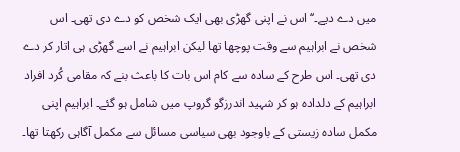میں دے دیے۔‘‘ اس نے اپنی گھڑی بھی ایک شخص کو دے دی تھی۔ اس شخص نے ابراہیم سے وقت پوچھا تھا لیکن ابراہیم نے اسے گھڑی ہی اتار کر دے دی تھی۔ اس طرح کے سادہ سے کام اس بات کا باعث بنے کہ مقامی کُرد افراد ابراہیم کے دلدادہ ہو کر شہید اندرزگو گروپ میں شامل ہو گئے۔ ابراہیم اپنی مکمل سادہ زیستی کے باوجود بھی سیاسی مسائل سے مکمل آگاہی رکھتا تھا۔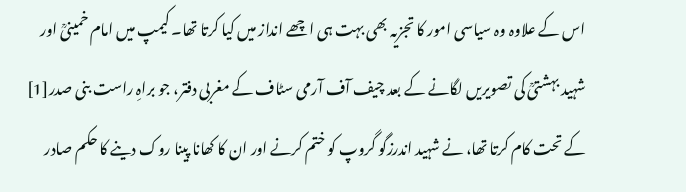اس کے علاوہ وہ سیاسی امور کا تجزیہ بھی بہت ہی اچھے انداز میں کیا کرتا تھا۔ کیمپ میں امام خمینیؒ اور شہید بہشتیؒ کی تصویریں لگانے کے بعد چیف آف آرمی سٹاف کے مغربی دفتر، جو براہِ راست بنی صدر[1] کے تحت کام کرتا تھا، نے شہید اندرزگو گروپ کو ختم کرنے اور ان کا کھانا پینا روک دینے کا حکم صادر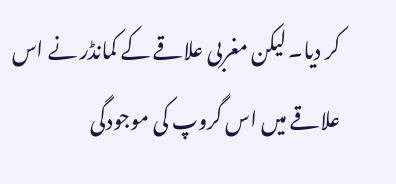کر دیا۔ لیکن مغربی علاقے کے کمانڈر نے اس علاقے میں اس گروپ کی موجودگی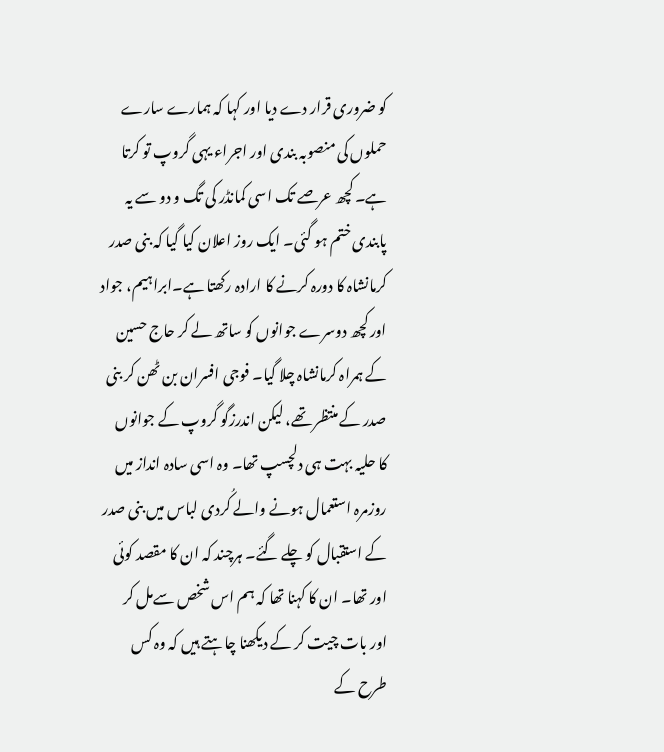کو ضروری قرار دے دیا اور کہا کہ ہمارے سارے حملوں کی منصوبہ بندی اور اجراء یہی گروپ تو کرتا ہے۔ کچھ عرصے تک اسی کمانڈر کی تگ و دو سے یہ پابندی ختم ہو گئی۔ ایک روز اعلان کیا گیا کہ بنی صدر کرمانشاہ کا دورہ کرنے کا ارادہ رکھتا ہے۔ابراہیم، جواد اور کچھ دوسرے جوانوں کو ساتھ لے کر حاج حسین کے ہمراہ کرمانشاہ چلا گیا۔ فوجی افسران بن ٹھن کر بنی صدر کے منتظر تھے، لیکن اندرزگو گروپ کے جوانوں کا حلیہ بہت ہی دلچسپ تھا۔ وہ اسی سادہ انداز میں روزمرہ استعمال ہونے والے کُردی لباس میں بنی صدر کے استقبال کو چلے گئے۔ ہرچند کہ ان کا مقصد کوئی اور تھا۔ ان کا کہنا تھا کہ ہم اس شخص سےمل کر اور بات چیت کر کے دیکھنا چاہتے ہیں کہ وہ کس طرح کے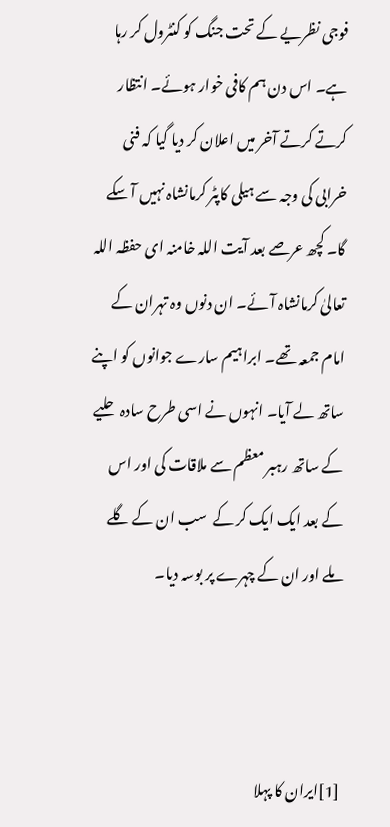فوجی نظریے کے تحت جنگ کو کنٹرول کر رہا ہے۔ اس دن ہم کافی خوار ہوئے۔ انتظار کرتے کرتے آخر میں اعلان کر دیا گیا کہ فنی خرابی کی وجہ سے ہیلی کاپٹر کرمانشاہ نہیں آ سکے گا۔ کچھ عرصے بعد آیت اللہ خامنہ ای حفظہ اللہ تعالیٰ کرمانشاہ آئے۔ ان دنوں وہ تہران کے امام جمعہ تھے۔ ابراہیم سارے جوانوں کو اپنے ساتھ لے آیا۔ انہوں نے اسی طرح سادہ حلیے کے ساتھ رہبر معظم سے ملاقات کی اور اس کے بعد ایک ایک کر کے  سب ان کے گلے ملے اور ان کے چہرے پر بوسہ دیا۔



[1]ایران کا پہلا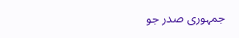جمہوری صدر جو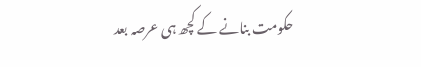حکومت بنانے کے کچھ ہی عرصہ بعد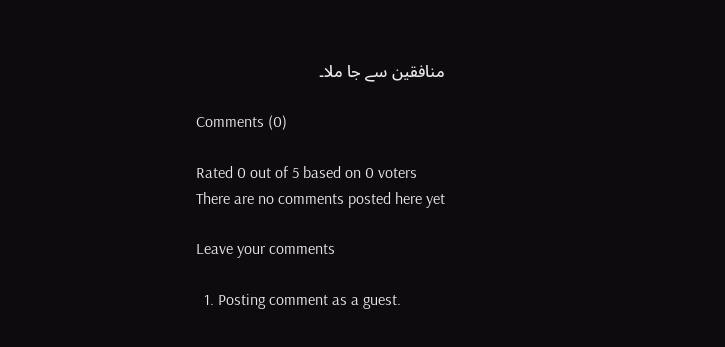منافقین سے جا ملا۔

Comments (0)

Rated 0 out of 5 based on 0 voters
There are no comments posted here yet

Leave your comments

  1. Posting comment as a guest.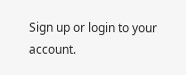Sign up or login to your account.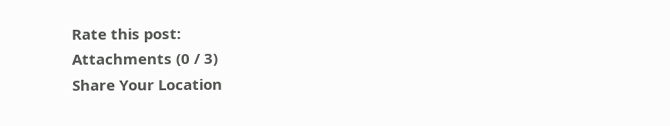Rate this post:
Attachments (0 / 3)
Share Your Location